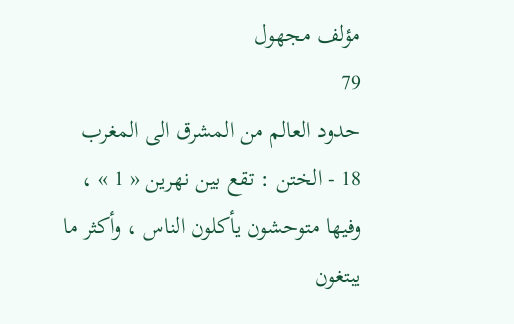مؤلف مجهول
79
حدود العالم من المشرق الى المغرب
18 - الختن : تقع بين نهرين « 1 » ، وفيها متوحشون يأكلون الناس ، وأكثر ما يبتغون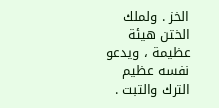الخز . ولملك الختن هيئة عظيمة ، ويدعو نفسه عظيم الترك والتبت .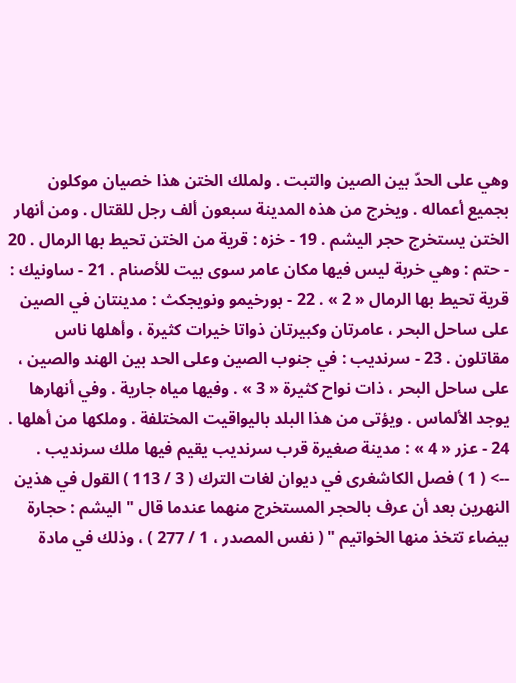وهي على الحدّ بين الصين والتبت . ولملك الختن هذا خصيان موكلون بجميع أعماله . ويخرج من هذه المدينة سبعون ألف رجل للقتال . ومن أنهار الختن يستخرج حجر اليشم . 19 - خزه : قرية من الختن تحيط بها الرمال . 20 - حتم : وهي خربة ليس فيها مكان عامر سوى بيت للأصنام . 21 - ساونيك : قرية تحيط بها الرمال « 2 » . 22 - بورخيمو ونويجكث : مدينتان في الصين على ساحل البحر ، عامرتان وكبيرتان ذواتا خيرات كثيرة ، وأهلها ناس مقاتلون . 23 - سرنديب : في جنوب الصين وعلى الحد بين الهند والصين ، على ساحل البحر ، ذات نواح كثيرة « 3 » . وفيها مياه جارية . وفي أنهارها يوجد الألماس . ويؤتى من هذا البلد باليواقيت المختلفة . وملكها من أهلها . 24 - عزر « 4 » : مدينة صغيرة قرب سرنديب يقيم فيها ملك سرنديب .
--> ( 1 ) فصل الكاشغرى في ديوان لغات الترك ( 3 / 113 ) القول في هذين النهرين بعد أن عرف بالحجر المستخرج منهما عندما قال " اليشم : حجارة بيضاء تتخذ منها الخواتيم " ( نفس المصدر ، 1 / 277 ) ، وذلك في مادة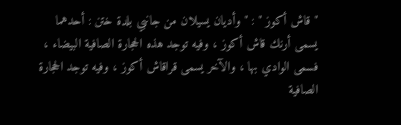" قاش أكوز " : " وأديان يسيلان من جانبي بلدة ختن : أحدهما يسمى أرنك قاش أكوز ، وفيه توجد هذه الحجارة الصافية البيضاء ، فسمى الوادي بها ، والآخر يسمى قراقاش أكوز ، وفيه توجد الحجارة الصافية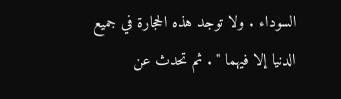السوداء . ولا توجد هذه الحجارة في جميع الدنيا إلا فيهما " . ثم تحدث عن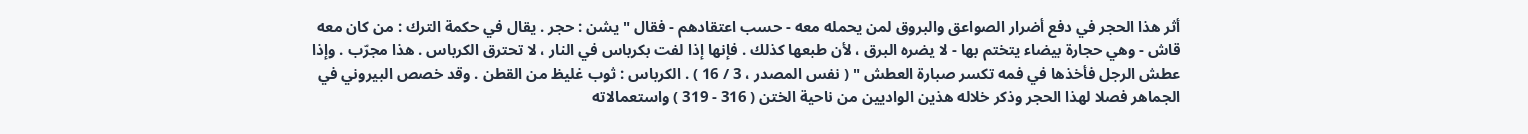أثر هذا الحجر في دفع أضرار الصواعق والبروق لمن يحمله معه - حسب اعتقادهم - فقال " يشن : حجر . يقال في حكمة الترك : من كان معه قاش - وهي حجارة بيضاء يتختم بها - لا يضره البرق ، لأن طبعها كذلك . فإنها إذا لفت بكرباس في النار ، لا تحترق الكرباس . هذا مجرّب . وإذا عطش الرجل فأخذها في فمه تكسر صبارة العطش " ( نفس المصدر ، 3 / 16 ) . الكرباس : ثوب غليظ من القطن . وقد خصص البيروني في الجماهر فصلا لهذا الحجر وذكر خلاله هذين الواديين من ناحية الختن ( 316 - 319 ) واستعمالاته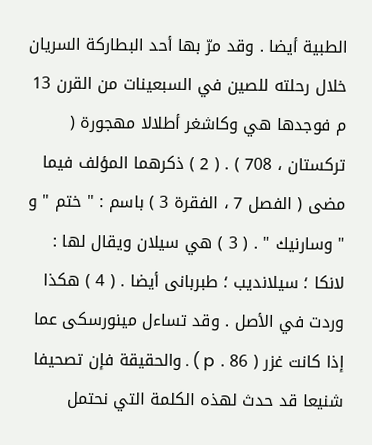الطبية أيضا . وقد مرّ بها أحد البطاركة السريان خلال رحلته للصين في السبعينات من القرن 13 م فوجدها هي وكاشغر أطلالا مهجورة ( تركستان ، 708 ) . ( 2 ) ذكرهما المؤلف فيما مضى ( الفصل 7 ، الفقرة 3 ) باسم : " ختم " و " وسارنيك " . ( 3 ) هي سيلان ويقال لها : لانكا ؛ سيلانديب ؛ طبربانى أيضا . ( 4 ) هكذا وردت في الأصل . وقد تساءل مينورسكى عما إذا كانت غزر ( 86 . p ) . والحقيقة فإن تصحيفا شنيعا قد حدث لهذه الكلمة التي نحتمل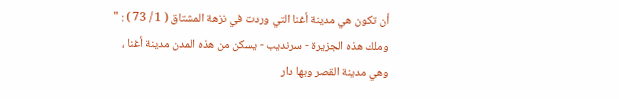أن تكون هي مدينة أغنا التي وردت في نزهة المشتاق ( 1 / 73 ) : " وملك هذه الجزيرة - سرنديب - يسكن من هذه المدن مدينة أغنا ، وهي مدينة القصر وبها دار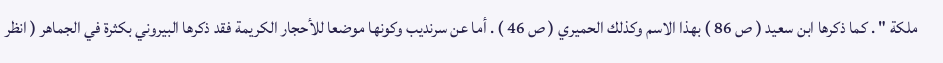ملكة " . كما ذكرها ابن سعيد ( ص 86 ) بهذا الاسم وكذلك الحميري ( ص 46 ) . أما عن سرنديب وكونها موضعا للأحجار الكريمة فقد ذكرها البيروني بكثرة في الجماهر ( انظر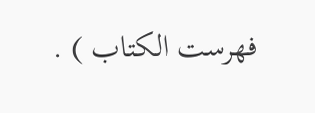فهرست الكتاب ) .